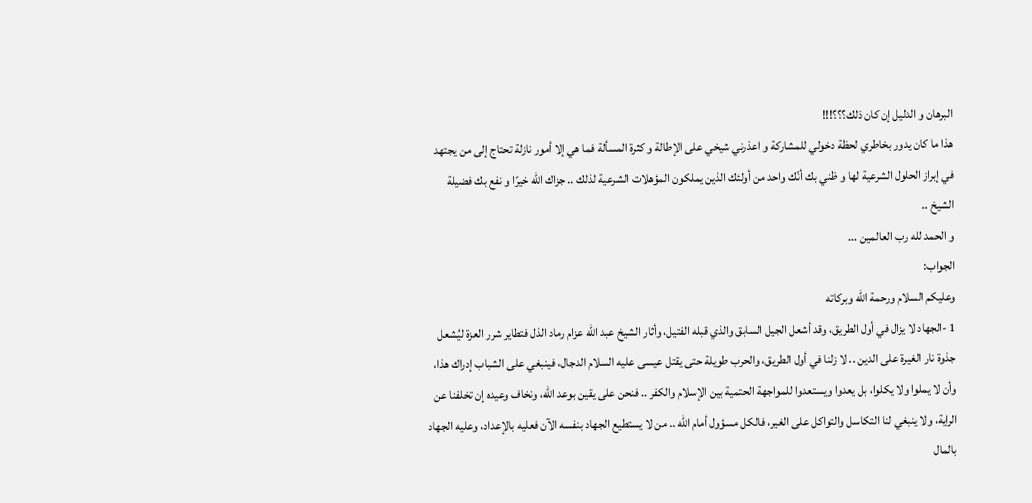البرهان و الدليل إن كان ذلك؟؟؟!!!
هذا ما كان يدور بخاطري لحظة دخولي للمشاركة و اعذرني شيخي على الإطالة و كثرة المسألة فما هي إلا أمور نازلة تحتاج إلى من يجتهد في إبراز الحلول الشرعية لها و ظني بك أنّك واحد من أولئك الذين يملكون المؤهلات الشرعية لذلك .. جزاك الله خيرًا و نفع بك فضيلة الشيخ ..
و الحمد لله رب العالمين ...
الجواب:
وعليكم السلام ورحمة الله وبركاته
1 -الجهاد لا يزال في أول الطريق، وقد أشعل الجيل السابق والذي قبله الفتيل، وأثار الشيخ عبد الله عزام رماد الذل فتطاير شرر العزة ليُشعل جذوة نار الغيرة على الدين .. لا زلنا في أول الطريق، والحرب طويلة حتى يقتل عيسى عليه السلام الدجال، فينبغي على الشباب إدراك هذا، وأن لا يملوا ولا يكلوا، بل يعدوا ويستعدوا للمواجهة الحتمية بين الإسلام والكفر .. فنحن على يقين بوعد الله، ونخاف وعيده إن تخلفنا عن الراية، ولا ينبغي لنا التكاسل والتواكل على الغير، فالكل مسؤول أمام الله .. من لا يستطيع الجهاد بنفسه الآن فعليه بالإعداد، وعليه الجهاد بالمال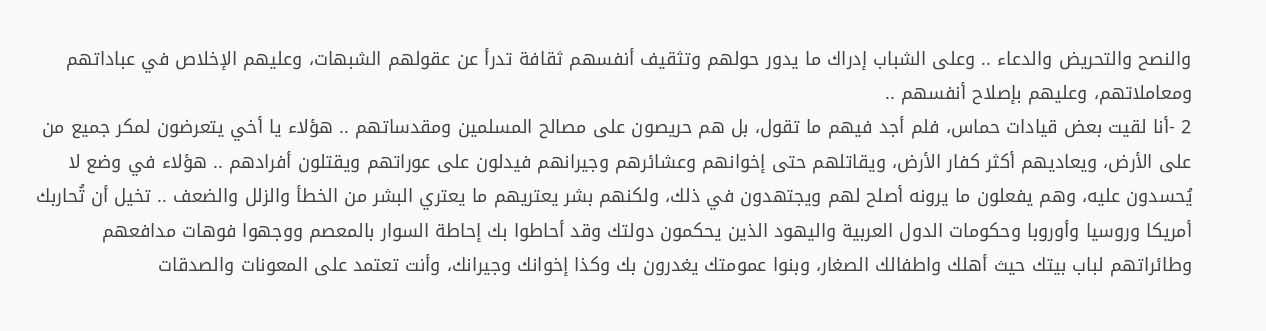والنصح والتحريض والدعاء .. وعلى الشباب إدراك ما يدور حولهم وتثقيف أنفسهم ثقافة تدرأ عن عقولهم الشبهات، وعليهم الإخلاص في عباداتهم ومعاملاتهم، وعليهم بإصلاح أنفسهم ..
2 -أنا لقيت بعض قيادات حماس، فلم أجد فيهم ما تقول، بل هم حريصون على مصالح المسلمين ومقدساتهم .. هؤلاء يا أخي يتعرضون لمكر جميع من على الأرض، ويعاديهم أكثر كفار الأرض، ويقاتلهم حتى إخوانهم وعشائرهم وجيرانهم فيدلون على عوراتهم ويقتلون أفرادهم .. هؤلاء في وضع لا يُحسدون عليه، وهم يفعلون ما يرونه أصلح لهم ويجتهدون في ذلك، ولكنهم بشر يعتريهم ما يعتري البشر من الخطأ والزلل والضعف .. تخيل أن تُحاربك أمريكا وروسيا وأوروبا وحكومات الدول العربية واليهود الذين يحكمون دولتك وقد أحاطوا بك إحاطة السوار بالمعصم ووجهوا فوهات مدافعهم وطائراتهم لباب بيتك حيث أهلك واطفالك الصغار، وبنوا عمومتك يغدرون بك وكذا إخوانك وجيرانك، وأنت تعتمد على المعونات والصدقات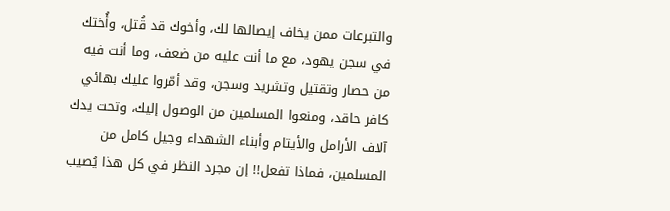والتبرعات ممن يخاف إيصالها لك، وأخوك قد قُتل، وأُختك في سجن يهود، مع ما أنت عليه من ضعف، وما أنت فيه من حصار وتقتيل وتشريد وسجن، وقد أمّروا عليك بهائي كافر حاقد، ومنعوا المسلمين من الوصول إليك، وتحت يدك آلاف الأرامل والأيتام وأبناء الشهداء وجيل كامل من المسلمين، فماذا تفعل!! إن مجرد النظر في كل هذا يُصيب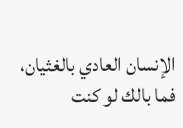الإنسان العادي بالغثيان، فما بالك لو كنت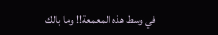في وسط هذه المعمعة!! وما بالك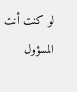لو كنت أنت المسؤول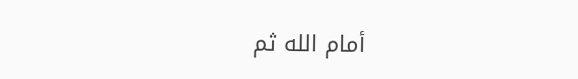أمام الله ثم